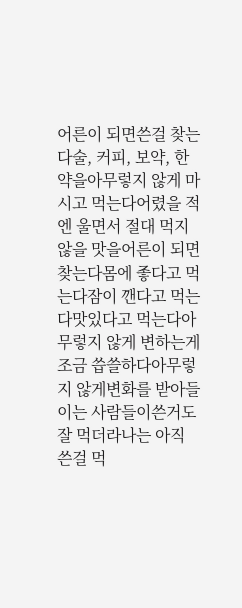어른이 되면쓴걸 찾는다술, 커피, 보약, 한약을아무렇지 않게 마시고 먹는다어렸을 적엔 울면서 절대 먹지 않을 맛을어른이 되면 찾는다몸에 좋다고 먹는다잠이 깬다고 먹는다맛있다고 먹는다아무렇지 않게 변하는게조금 씁쓸하다아무렇지 않게변화를 받아들이는 사람들이쓴거도 잘 먹더라나는 아직 쓴걸 먹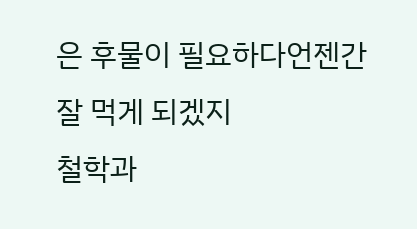은 후물이 필요하다언젠간 잘 먹게 되겠지
철학과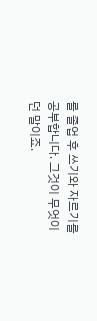를 졸업 후 쓰기와 자르기를 공부합니다. 그것이 무엇이던 말이죠.